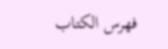فهرس الكتاب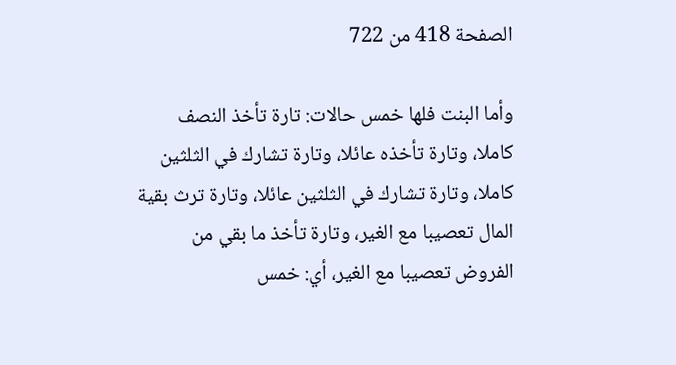الصفحة 418 من 722

وأما البنت فلها خمس حالات: تارة تأخذ النصف كاملا، وتارة تأخذه عائلا، وتارة تشارك في الثلثين كاملا، وتارة تشارك في الثلثين عائلا، وتارة ترث بقية المال تعصيبا مع الغير، وتارة تأخذ ما بقي من الفروض تعصيبا مع الغير، أي: خمس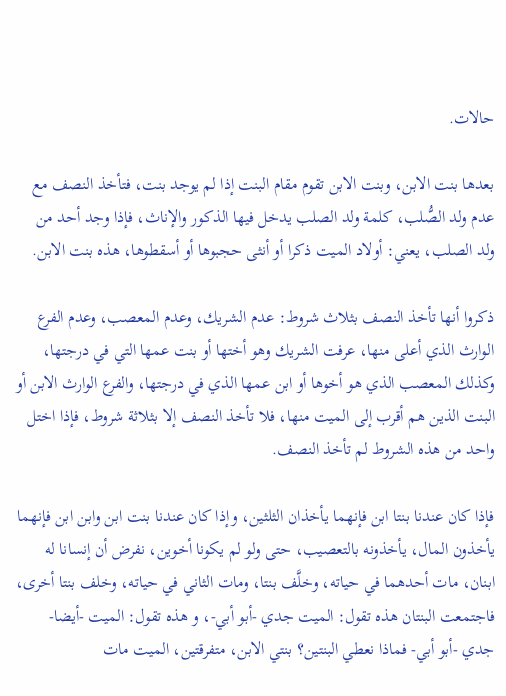حالات.

بعدها بنت الابن، وبنت الابن تقوم مقام البنت إذا لم يوجد بنت، فتأخذ النصف مع عدم ولد الصُّلب، كلمة ولد الصلب يدخل فيها الذكور والإناث، فإذا وجد أحد من ولد الصلب، يعني: أولاد الميت ذكرا أو أنثى حجبوها أو أسقطوها، هذه بنت الابن.

ذكروا أنها تأخذ النصف بثلاث شروط: عدم الشريك، وعدم المعصب، وعدم الفرع الوارث الذي أعلى منها، عرفت الشريك وهو أختها أو بنت عمها التي في درجتها، وكذلك المعصب الذي هو أخوها أو ابن عمها الذي في درجتها، والفرع الوارث الابن أو البنت الذين هم أقرب إلى الميت منها، فلا تأخذ النصف إلا بثلاثة شروط، فإذا اختل واحد من هذه الشروط لم تأخذ النصف.

فإذا كان عندنا بنتا ابن فإنهما يأخذان الثلثين، وإذا كان عندنا بنت ابن وابن ابن فإنهما يأخذون المال، يأخذونه بالتعصيب، حتى ولو لم يكونا أخوين، نفرض أن إنسانا له ابنان، مات أحدهما في حياته، وخلَّف بنتا، ومات الثاني في حياته، وخلف بنتا أخرى، فاجتمعت البنتان هذه تقول: الميت جدي -أبو أبي-، و هذه تقول: الميت -أيضا- جدي -أبو أبي- فماذا نعطي البنتين؟ بنتي الابن، متفرقتين، الميت مات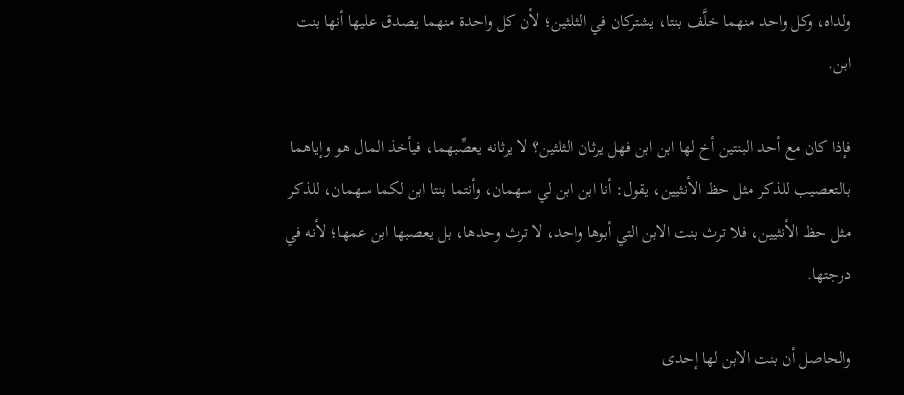ولداه، وكل واحد منهما خلَّف بنتا، يشتركان في الثلثين؛ لأن كل واحدة منهما يصدق عليها أنها بنت ابن.

فإذا كان مع أحد البنتين أخ لها ابن ابن فهل يرثان الثلثين؟ لا يرثانه يعصِّبهما، فيأخذ المال هو وإياهما بالتعصيب للذكر مثل حظ الأنثيين، يقول: أنا ابن ابن لي سهمان، وأنتما بنتا ابن لكما سهمان، للذكر مثل حظ الأنثيين، فلا ترث بنت الابن التي أبوها واحد، لا ترث وحدها، بل يعصبها ابن عمها؛ لأنه في درجتها.

والحاصل أن بنت الابن لها إحدى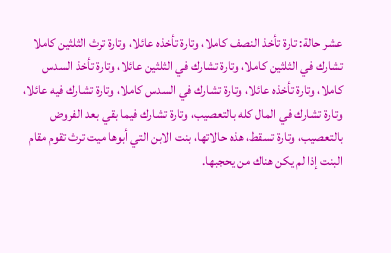عشر حالة: تارة تأخذ النصف كاملا، وتارة تأخذه عائلا، وتارة ترث الثلثين كاملا تشارك في الثلثين كاملا، وتارة تشارك في الثلثين عائلا، وتارة تأخذ السدس كاملا، وتارة تأخذه عائلا، وتارة تشارك في السدس كاملا، وتارة تشارك فيه عائلا، وتارة تشارك في المال كله بالتعصيب، وتارة تشارك فيما بقي بعد الفروض بالتعصيب، وتارة تسقط، هذه حالاتها، بنت الابن التي أبوها ميت ترث تقوم مقام البنت إذا لم يكن هناك من يحجبها.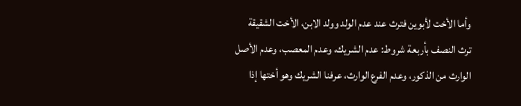وأما الأخت لأبوين فترث عند عدم الولد وولد الابن، الأخت الشقيقة ترث النصف بأربعة شروط: عدم الشريك، وعدم المعصب، وعدم الأصل الوارث من الذكور، وعدم الفرع الوارث، عرفنا الشريك وهو أختها إذا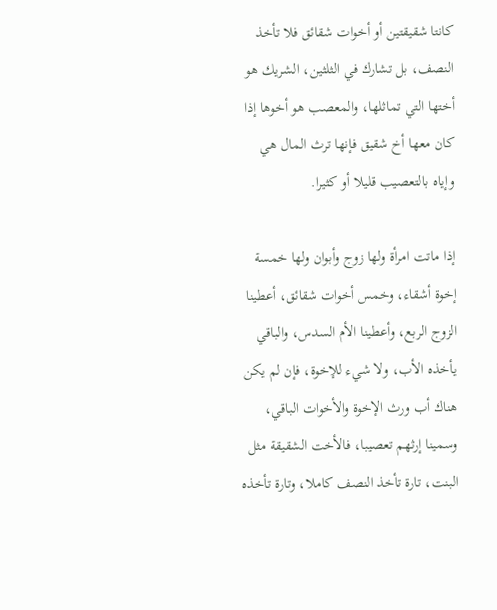كانتا شقيقتين أو أخوات شقائق فلا تأخذ النصف، بل تشارك في الثلثين، الشريك هو أختها التي تماثلها، والمعصب هو أخوها إذا كان معها أخ شقيق فإنها ترث المال هي وإياه بالتعصيب قليلا أو كثيرا.

إذا ماتت امرأة ولها زوج وأبوان ولها خمسة إخوة أشقاء، وخمس أخوات شقائق، أعطينا الزوج الربع، وأعطينا الأم السدس، والباقي يأخذه الأب، ولا شيء للإخوة، فإن لم يكن هناك أب ورث الإخوة والأخوات الباقي، وسمينا إرثهم تعصيبا، فالأخت الشقيقة مثل البنت، تارة تأخذ النصف كاملا، وتارة تأخذه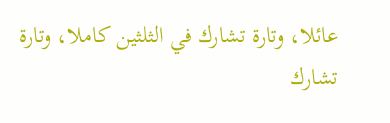عائلا، وتارة تشارك في الثلثين كاملا، وتارة تشارك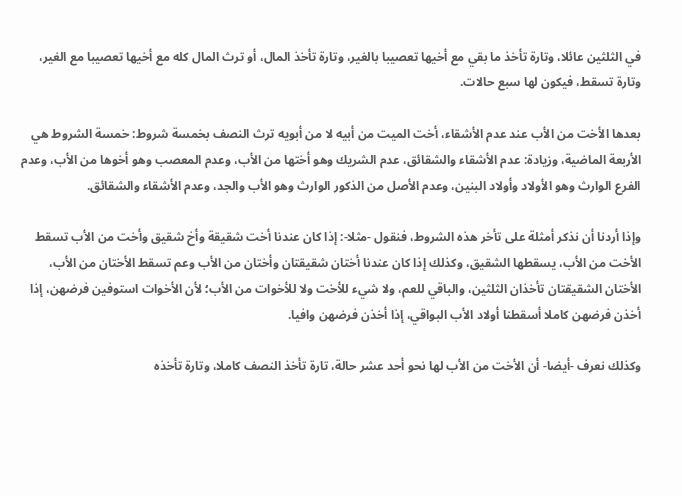في الثلثين عائلا، وتارة تأخذ ما بقي مع أخيها تعصيبا بالغير، وتارة تأخذ المال، أو ترث المال كله مع أخيها تعصيبا مع الغير، وتارة تسقط، فيكون لها سبع حالات.

بعدها الأخت من الأب عند عدم الأشقاء، أخت الميت من أبيه لا من أبويه ترث النصف بخمسة شروط: خمسة الشروط هي الأربعة الماضية، وزيادة: عدم الأشقاء والشقائق، عدم الشريك وهو أختها من الأب، وعدم المعصب وهو أخوها من الأب، وعدم الفرع الوارث وهو الأولاد وأولاد البنين، وعدم الأصل من الذكور الوارث وهو الأب والجد، وعدم الأشقاء والشقائق.

وإذا أردنا أن نذكر أمثلة على تأخر هذه الشروط، فنقول -مثلا-: إذا كان عندنا أخت شقيقة وأخ شقيق وأخت من الأب تسقط الأخت من الأب، يسقطها الشقيق، وكذلك إذا كان عندنا أختان شقيقتان وأختان من الأب وعم تسقط الأختان من الأب، الأختان الشقيقتان تأخذان الثلثين، والباقي للعم، ولا شيء للأخت ولا للأخوات من الأب؛ لأن الأخوات استوفين فرضهن، إذا أخذن فرضهن كاملا أسقطنا أولاد الأب البواقي، إذا أخذن فرضهن وافيا.

وكذلك نعرف -أيضا- أن الأخت من الأب لها نحو أحد عشر حالة، تارة تأخذ النصف كاملا، وتارة تأخذه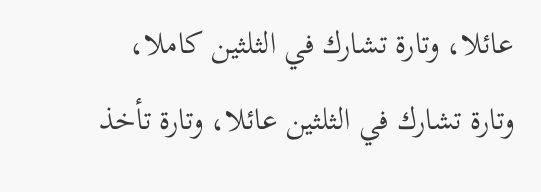عائلا، وتارة تشارك في الثلثين كاملا، وتارة تشارك في الثلثين عائلا، وتارة تأخذ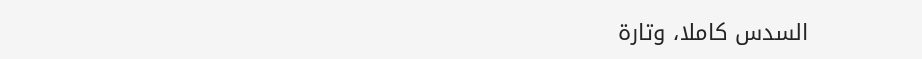السدس كاملا، وتارة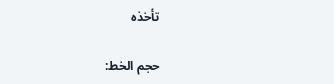تأخذه

حجم الخط: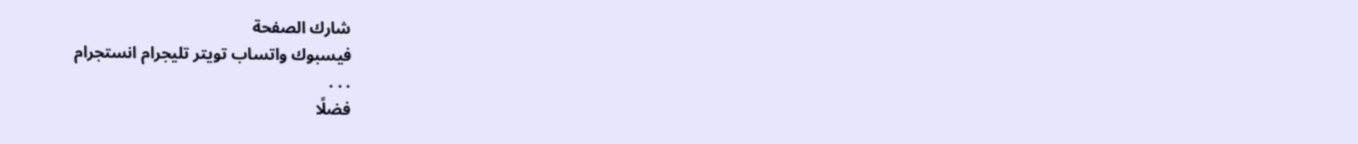شارك الصفحة
فيسبوك واتساب تويتر تليجرام انستجرام
. . .
فضلًا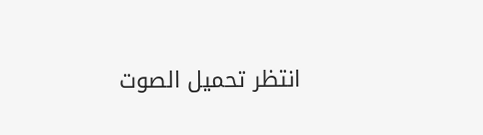انتظر تحميل الصوت